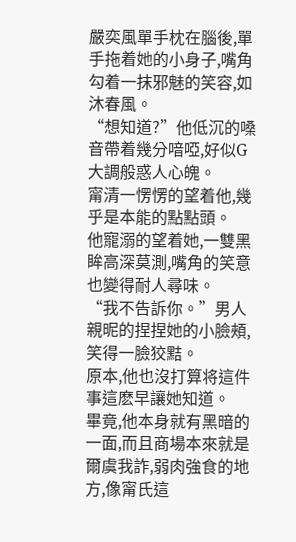嚴奕風單手枕在腦後,單手拖着她的小身子,嘴角勾着一抹邪魅的笑容,如沐春風。
“想知道?”他低沉的嗓音帶着幾分喑啞,好似G大調般惑人心魄。
甯清一愣愣的望着他,幾乎是本能的點點頭。
他寵溺的望着她,一雙黑眸高深莫測,嘴角的笑意也變得耐人尋味。
“我不告訴你。”男人親昵的捏捏她的小臉頰,笑得一臉狡黠。
原本,他也沒打算将這件事這麽早讓她知道。
畢竟,他本身就有黑暗的一面,而且商場本來就是爾虞我詐,弱肉強食的地方,像甯氏這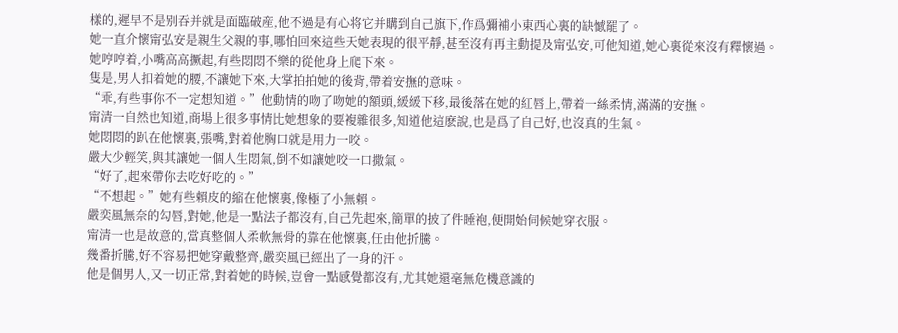樣的,遲早不是别吞并就是面臨破産,他不過是有心将它并購到自己旗下,作爲彌補小東西心裏的缺憾罷了。
她一直介懷甯弘安是親生父親的事,哪怕回來這些天她表現的很平靜,甚至沒有再主動提及甯弘安,可他知道,她心裏從來沒有釋懷過。
她哼哼着,小嘴高高撅起,有些悶悶不樂的從他身上爬下來。
隻是,男人扣着她的腰,不讓她下來,大掌拍拍她的後背,帶着安撫的意味。
“乖,有些事你不一定想知道。”他動情的吻了吻她的額頭,緩緩下移,最後落在她的紅唇上,帶着一絲柔情,滿滿的安撫。
甯清一自然也知道,商場上很多事情比她想象的要複雜很多,知道他這麽說,也是爲了自己好,也沒真的生氣。
她悶悶的趴在他懷裏,張嘴,對着他胸口就是用力一咬。
嚴大少輕笑,與其讓她一個人生悶氣,倒不如讓她咬一口撒氣。
“好了,起來帶你去吃好吃的。”
“不想起。”她有些賴皮的縮在他懷裏,像極了小無賴。
嚴奕風無奈的勾唇,對她,他是一點法子都沒有,自己先起來,簡單的披了件睡袍,便開始伺候她穿衣服。
甯清一也是故意的,當真整個人柔軟無骨的靠在他懷裏,任由他折騰。
幾番折騰,好不容易把她穿戴整齊,嚴奕風已經出了一身的汗。
他是個男人,又一切正常,對着她的時候,豈會一點感覺都沒有,尤其她還毫無危機意識的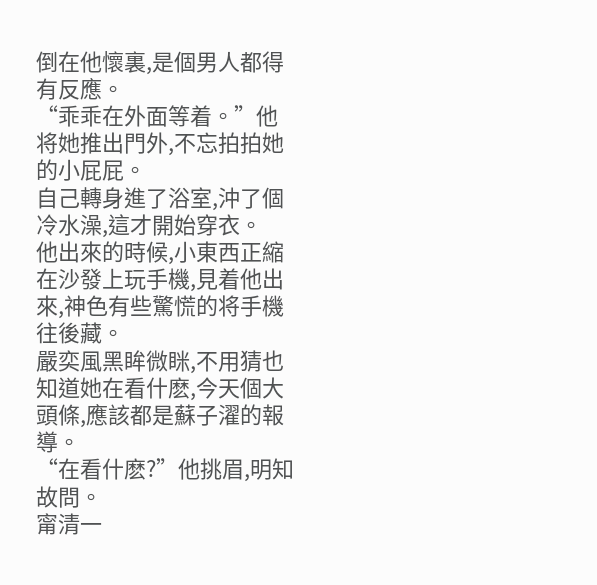倒在他懷裏,是個男人都得有反應。
“乖乖在外面等着。”他将她推出門外,不忘拍拍她的小屁屁。
自己轉身進了浴室,沖了個冷水澡,這才開始穿衣。
他出來的時候,小東西正縮在沙發上玩手機,見着他出來,神色有些驚慌的将手機往後藏。
嚴奕風黑眸微眯,不用猜也知道她在看什麽,今天個大頭條,應該都是蘇子濯的報導。
“在看什麽?”他挑眉,明知故問。
甯清一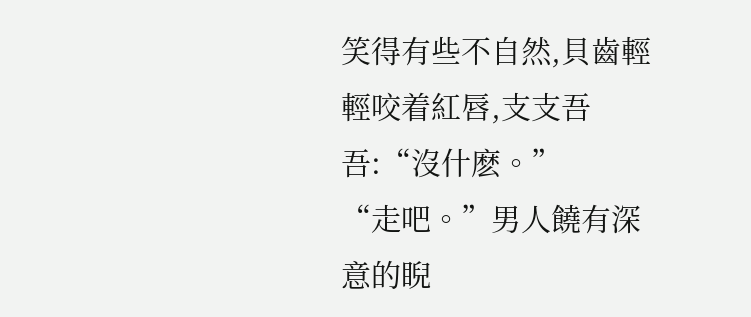笑得有些不自然,貝齒輕輕咬着紅唇,支支吾吾:“沒什麽。”
“走吧。”男人饒有深意的睨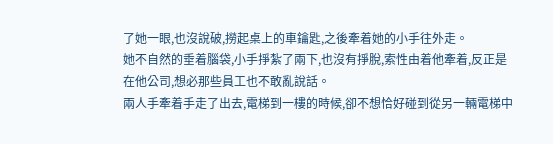了她一眼,也沒說破,撈起桌上的車鑰匙,之後牽着她的小手往外走。
她不自然的垂着腦袋,小手掙紮了兩下,也沒有掙脫,索性由着他牽着,反正是在他公司,想必那些員工也不敢亂說話。
兩人手牽着手走了出去,電梯到一樓的時候,卻不想恰好碰到從另一輛電梯中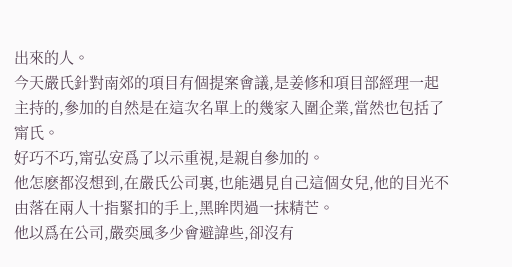出來的人。
今天嚴氏針對南郊的項目有個提案會議,是姜修和項目部經理一起主持的,參加的自然是在這次名單上的幾家入圍企業,當然也包括了甯氏。
好巧不巧,甯弘安爲了以示重視,是親自參加的。
他怎麽都沒想到,在嚴氏公司裏,也能遇見自己這個女兒,他的目光不由落在兩人十指緊扣的手上,黑眸閃過一抹精芒。
他以爲在公司,嚴奕風多少會避諱些,卻沒有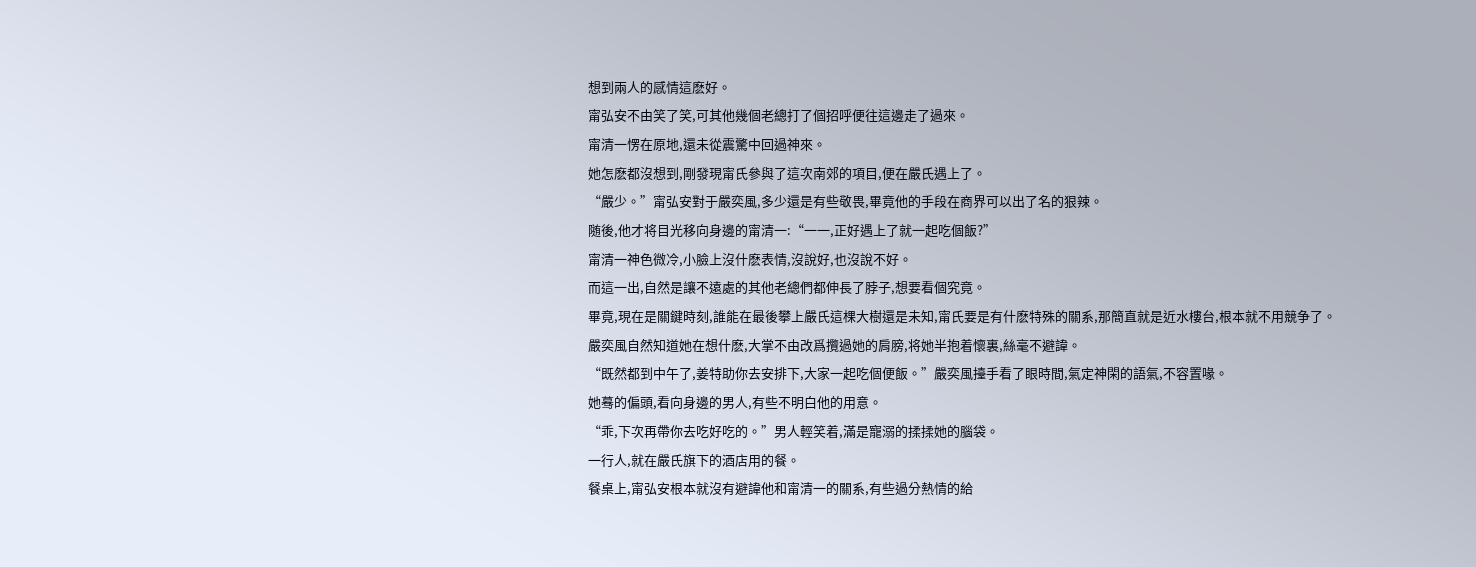想到兩人的感情這麽好。
甯弘安不由笑了笑,可其他幾個老總打了個招呼便往這邊走了過來。
甯清一愣在原地,還未從震驚中回過神來。
她怎麽都沒想到,剛發現甯氏參與了這次南郊的項目,便在嚴氏遇上了。
“嚴少。”甯弘安對于嚴奕風,多少還是有些敬畏,畢竟他的手段在商界可以出了名的狠辣。
随後,他才将目光移向身邊的甯清一:“一一,正好遇上了就一起吃個飯?”
甯清一神色微冷,小臉上沒什麽表情,沒說好,也沒說不好。
而這一出,自然是讓不遠處的其他老總們都伸長了脖子,想要看個究竟。
畢竟,現在是關鍵時刻,誰能在最後攀上嚴氏這棵大樹還是未知,甯氏要是有什麽特殊的關系,那簡直就是近水樓台,根本就不用競争了。
嚴奕風自然知道她在想什麽,大掌不由改爲攬過她的肩膀,将她半抱着懷裏,絲毫不避諱。
“既然都到中午了,姜特助你去安排下,大家一起吃個便飯。”嚴奕風擡手看了眼時間,氣定神閑的語氣,不容置喙。
她蓦的偏頭,看向身邊的男人,有些不明白他的用意。
“乖,下次再帶你去吃好吃的。”男人輕笑着,滿是寵溺的揉揉她的腦袋。
一行人,就在嚴氏旗下的酒店用的餐。
餐桌上,甯弘安根本就沒有避諱他和甯清一的關系,有些過分熱情的給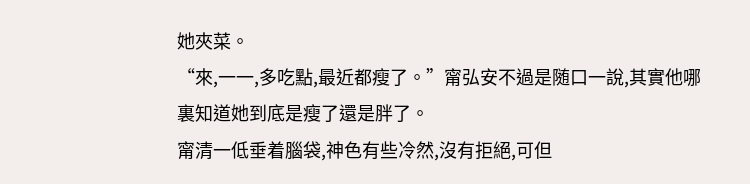她夾菜。
“來,一一,多吃點,最近都瘦了。”甯弘安不過是随口一說,其實他哪裏知道她到底是瘦了還是胖了。
甯清一低垂着腦袋,神色有些冷然,沒有拒絕,可但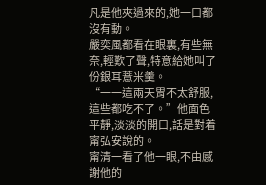凡是他夾過來的,她一口都沒有動。
嚴奕風都看在眼裏,有些無奈,輕歎了聲,特意給她叫了份銀耳薏米羹。
“一一這兩天胃不太舒服,這些都吃不了。”他面色平靜,淡淡的開口,話是對着甯弘安說的。
甯清一看了他一眼,不由感謝他的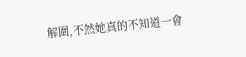解圍,不然她真的不知道一會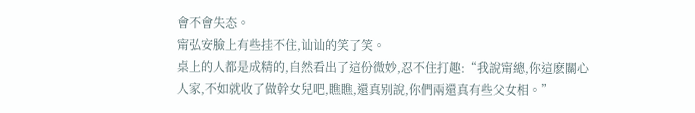會不會失态。
甯弘安臉上有些挂不住,讪讪的笑了笑。
桌上的人都是成精的,自然看出了這份微妙,忍不住打趣:“我說甯總,你這麽關心人家,不如就收了做幹女兒吧,瞧瞧,還真别說,你們兩還真有些父女相。”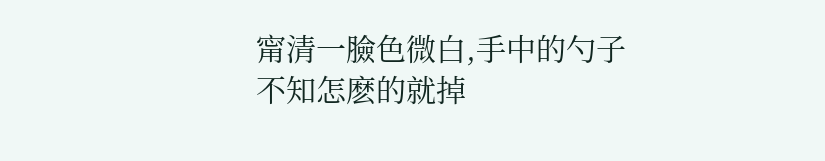甯清一臉色微白,手中的勺子不知怎麽的就掉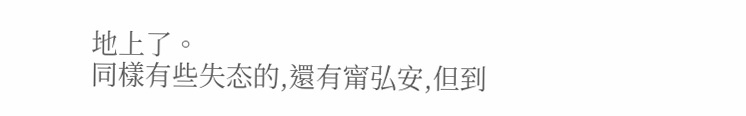地上了。
同樣有些失态的,還有甯弘安,但到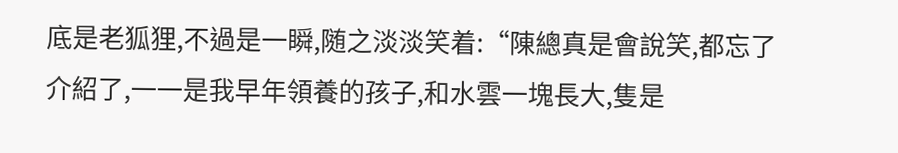底是老狐狸,不過是一瞬,随之淡淡笑着:“陳總真是會說笑,都忘了介紹了,一一是我早年領養的孩子,和水雲一塊長大,隻是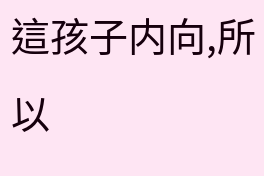這孩子内向,所以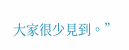大家很少見到。”